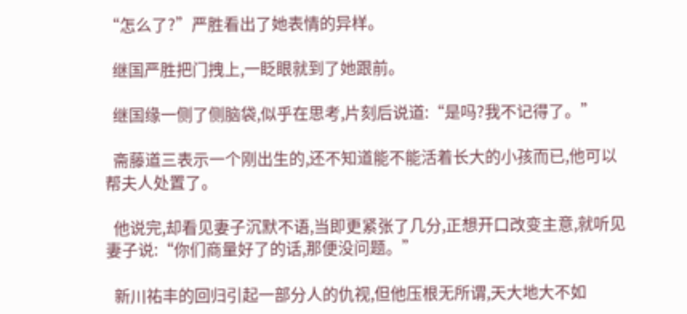“怎么了?”严胜看出了她表情的异样。

  继国严胜把门拽上,一眨眼就到了她跟前。

  继国缘一侧了侧脑袋,似乎在思考,片刻后说道:“是吗?我不记得了。”

  斋藤道三表示一个刚出生的,还不知道能不能活着长大的小孩而已,他可以帮夫人处置了。

  他说完,却看见妻子沉默不语,当即更紧张了几分,正想开口改变主意,就听见妻子说:“你们商量好了的话,那便没问题。”

  新川祐丰的回归引起一部分人的仇视,但他压根无所谓,天大地大不如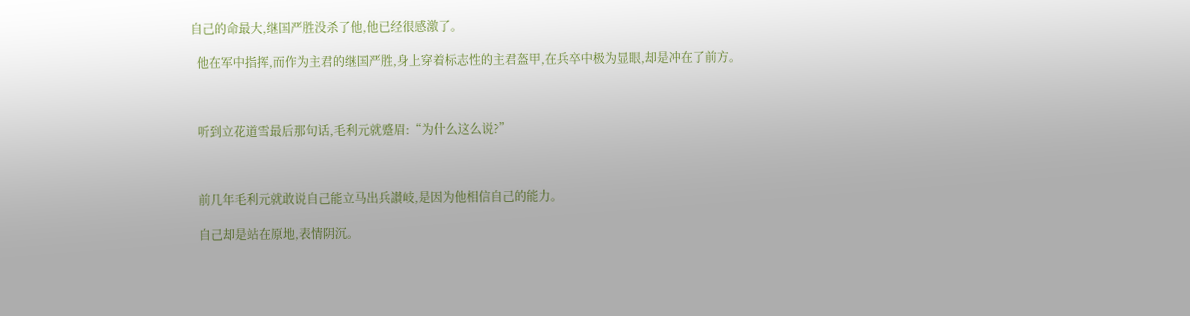自己的命最大,继国严胜没杀了他,他已经很感激了。

  他在军中指挥,而作为主君的继国严胜,身上穿着标志性的主君盔甲,在兵卒中极为显眼,却是冲在了前方。



  听到立花道雪最后那句话,毛利元就蹙眉:“为什么这么说?”



  前几年毛利元就敢说自己能立马出兵讃岐,是因为他相信自己的能力。

  自己却是站在原地,表情阴沉。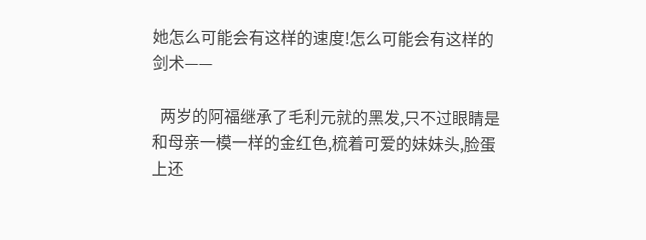她怎么可能会有这样的速度!怎么可能会有这样的剑术——

  两岁的阿福继承了毛利元就的黑发,只不过眼睛是和母亲一模一样的金红色,梳着可爱的妹妹头,脸蛋上还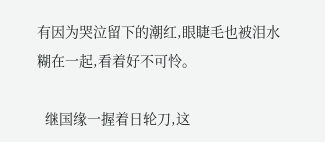有因为哭泣留下的潮红,眼睫毛也被泪水糊在一起,看着好不可怜。

  继国缘一握着日轮刀,这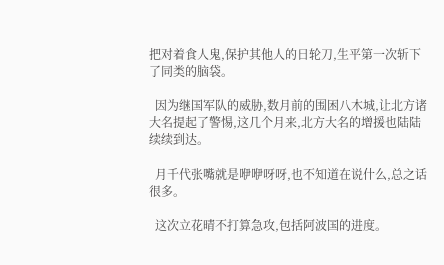把对着食人鬼,保护其他人的日轮刀,生平第一次斩下了同类的脑袋。

  因为继国军队的威胁,数月前的围困八木城,让北方诸大名提起了警惕,这几个月来,北方大名的增援也陆陆续续到达。

  月千代张嘴就是咿咿呀呀,也不知道在说什么,总之话很多。

  这次立花晴不打算急攻,包括阿波国的进度。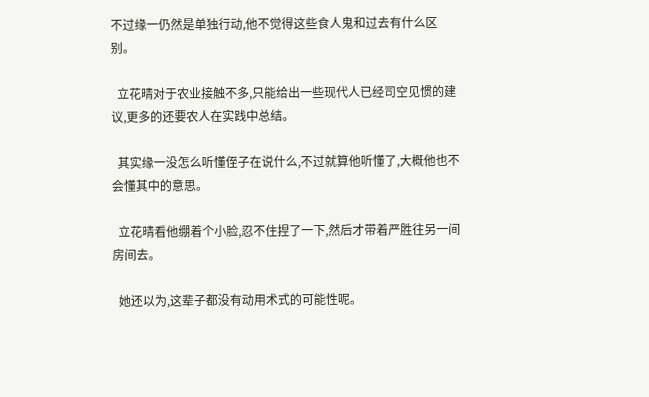不过缘一仍然是单独行动,他不觉得这些食人鬼和过去有什么区别。

  立花晴对于农业接触不多,只能给出一些现代人已经司空见惯的建议,更多的还要农人在实践中总结。

  其实缘一没怎么听懂侄子在说什么,不过就算他听懂了,大概他也不会懂其中的意思。

  立花晴看他绷着个小脸,忍不住捏了一下,然后才带着严胜往另一间房间去。

  她还以为,这辈子都没有动用术式的可能性呢。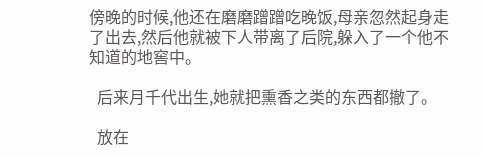傍晚的时候,他还在磨磨蹭蹭吃晚饭,母亲忽然起身走了出去,然后他就被下人带离了后院,躲入了一个他不知道的地窖中。

  后来月千代出生,她就把熏香之类的东西都撤了。

  放在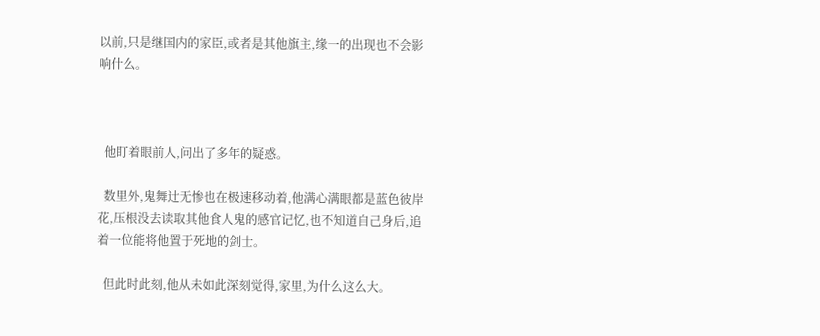以前,只是继国内的家臣,或者是其他旗主,缘一的出现也不会影响什么。



  他盯着眼前人,问出了多年的疑惑。

  数里外,鬼舞辻无惨也在极速移动着,他满心满眼都是蓝色彼岸花,压根没去读取其他食人鬼的感官记忆,也不知道自己身后,追着一位能将他置于死地的剑士。

  但此时此刻,他从未如此深刻觉得,家里,为什么这么大。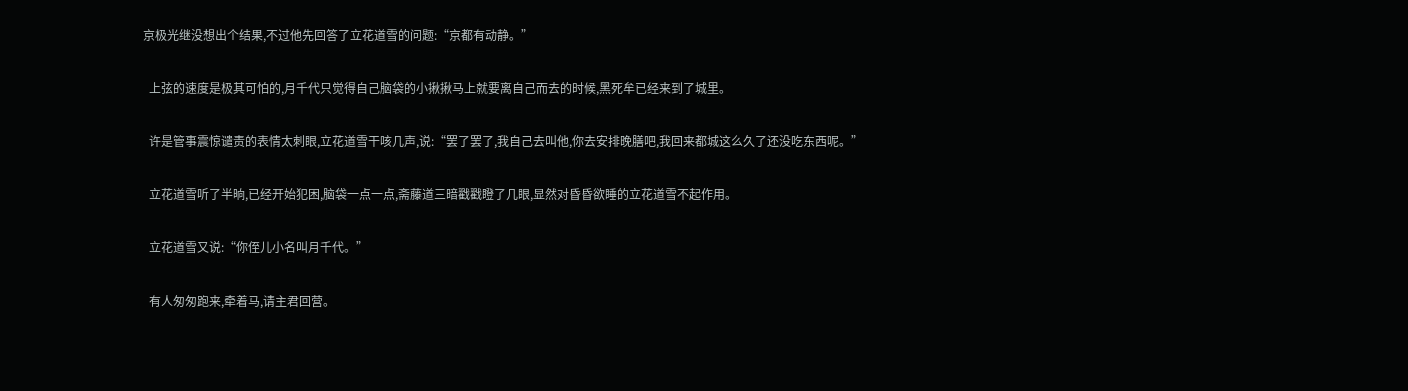京极光继没想出个结果,不过他先回答了立花道雪的问题:“京都有动静。”

  上弦的速度是极其可怕的,月千代只觉得自己脑袋的小揪揪马上就要离自己而去的时候,黑死牟已经来到了城里。

  许是管事震惊谴责的表情太刺眼,立花道雪干咳几声,说:“罢了罢了,我自己去叫他,你去安排晚膳吧,我回来都城这么久了还没吃东西呢。”

  立花道雪听了半晌,已经开始犯困,脑袋一点一点,斋藤道三暗戳戳瞪了几眼,显然对昏昏欲睡的立花道雪不起作用。

  立花道雪又说:“你侄儿小名叫月千代。”

  有人匆匆跑来,牵着马,请主君回营。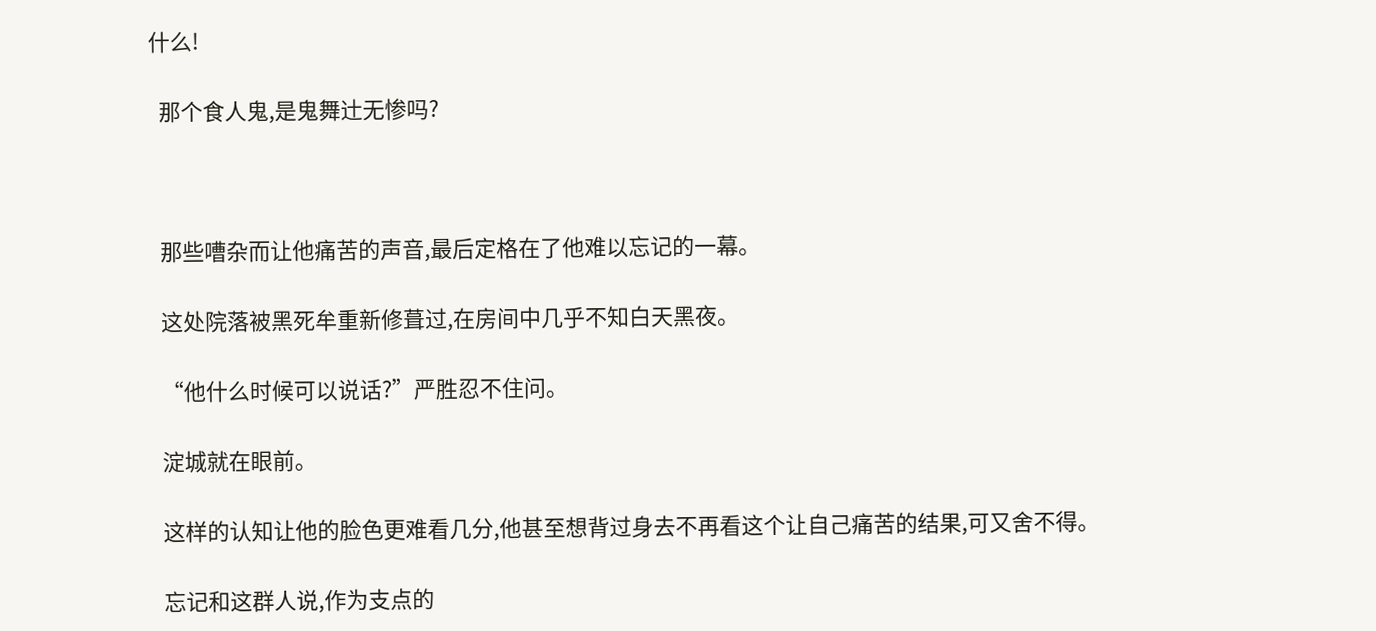什么!

  那个食人鬼,是鬼舞辻无惨吗?



  那些嘈杂而让他痛苦的声音,最后定格在了他难以忘记的一幕。

  这处院落被黑死牟重新修葺过,在房间中几乎不知白天黑夜。

  “他什么时候可以说话?”严胜忍不住问。

  淀城就在眼前。

  这样的认知让他的脸色更难看几分,他甚至想背过身去不再看这个让自己痛苦的结果,可又舍不得。

  忘记和这群人说,作为支点的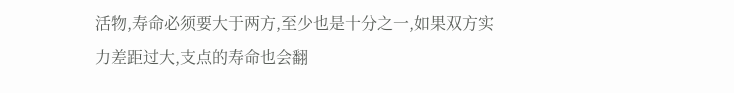活物,寿命必须要大于两方,至少也是十分之一,如果双方实力差距过大,支点的寿命也会翻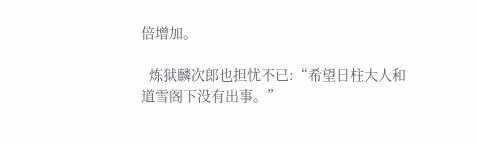倍增加。

  炼狱麟次郎也担忧不已:“希望日柱大人和道雪阁下没有出事。”